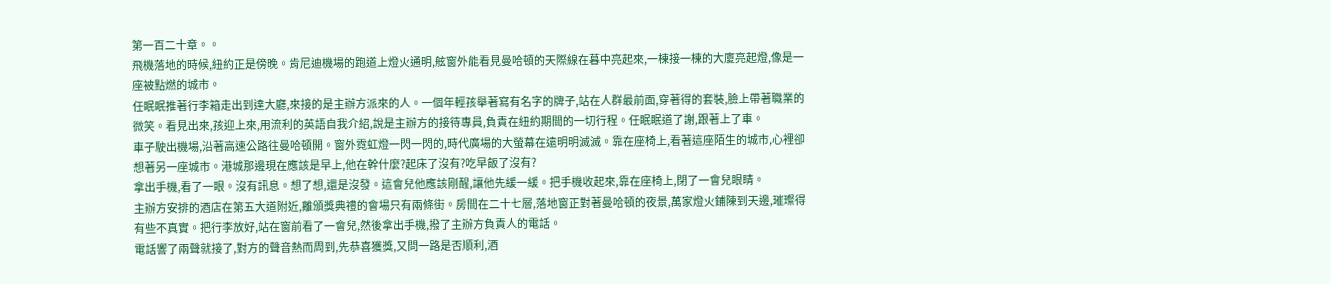第一百二十章。。
飛機落地的時候,紐約正是傍晚。肯尼迪機場的跑道上燈火通明,舷窗外能看見曼哈頓的天際線在暮中亮起來,一棟接一棟的大廈亮起燈,像是一座被點燃的城市。
任眠眠推著行李箱走出到達大廳,來接的是主辦方派來的人。一個年輕孩舉著寫有名字的牌子,站在人群最前面,穿著得的套裝,臉上帶著職業的微笑。看見出來,孩迎上來,用流利的英語自我介紹,說是主辦方的接待專員,負責在紐約期間的一切行程。任眠眠道了謝,跟著上了車。
車子駛出機場,沿著高速公路往曼哈頓開。窗外霓虹燈一閃一閃的,時代廣場的大螢幕在遠明明滅滅。靠在座椅上,看著這座陌生的城市,心裡卻想著另一座城市。港城那邊現在應該是早上,他在幹什麼?起床了沒有?吃早飯了沒有?
拿出手機,看了一眼。沒有訊息。想了想,還是沒發。這會兒他應該剛醒,讓他先緩一緩。把手機收起來,靠在座椅上,閉了一會兒眼睛。
主辦方安排的酒店在第五大道附近,離頒獎典禮的會場只有兩條街。房間在二十七層,落地窗正對著曼哈頓的夜景,萬家燈火鋪陳到天邊,璀璨得有些不真實。把行李放好,站在窗前看了一會兒,然後拿出手機,撥了主辦方負責人的電話。
電話響了兩聲就接了,對方的聲音熱而周到,先恭喜獲獎,又問一路是否順利,酒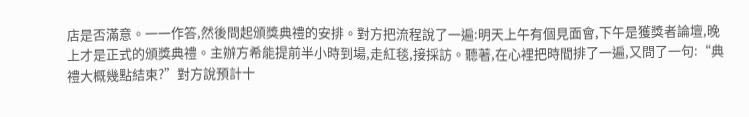店是否滿意。一一作答,然後問起頒獎典禮的安排。對方把流程說了一遍:明天上午有個見面會,下午是獲獎者論壇,晚上才是正式的頒獎典禮。主辦方希能提前半小時到場,走紅毯,接採訪。聽著,在心裡把時間排了一遍,又問了一句:“典禮大概幾點結束?”對方說預計十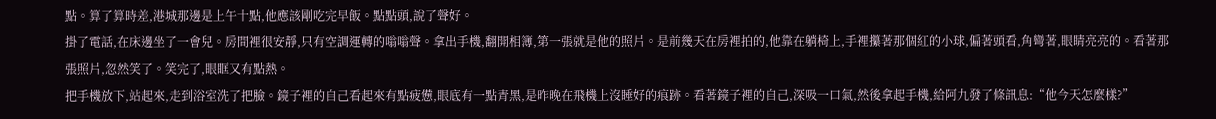點。算了算時差,港城那邊是上午十點,他應該剛吃完早飯。點點頭,說了聲好。
掛了電話,在床邊坐了一會兒。房間裡很安靜,只有空調運轉的嗡嗡聲。拿出手機,翻開相簿,第一張就是他的照片。是前幾天在房裡拍的,他靠在躺椅上,手裡攥著那個紅的小球,偏著頭看,角彎著,眼睛亮亮的。看著那張照片,忽然笑了。笑完了,眼眶又有點熱。
把手機放下,站起來,走到浴室洗了把臉。鏡子裡的自己看起來有點疲憊,眼底有一點青黑,是昨晚在飛機上沒睡好的痕跡。看著鏡子裡的自己,深吸一口氣,然後拿起手機,給阿九發了條訊息:“他今天怎麼樣?”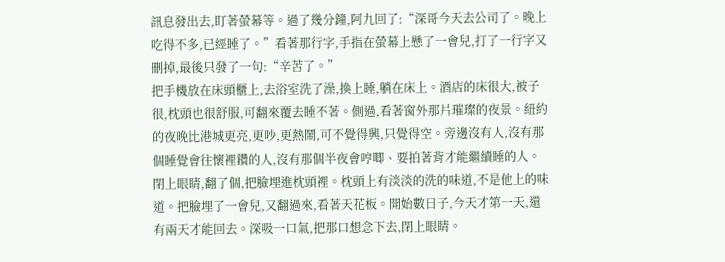訊息發出去,盯著螢幕等。過了幾分鐘,阿九回了:“深哥今天去公司了。晚上吃得不多,已經睡了。”看著那行字,手指在螢幕上懸了一會兒,打了一行字又刪掉,最後只發了一句:“辛苦了。”
把手機放在床頭櫃上,去浴室洗了澡,換上睡,躺在床上。酒店的床很大,被子很,枕頭也很舒服,可翻來覆去睡不著。側過,看著窗外那片璀璨的夜景。紐約的夜晚比港城更亮,更吵,更熱鬧,可不覺得興,只覺得空。旁邊沒有人,沒有那個睡覺會往懷裡鑽的人,沒有那個半夜會哼唧、要拍著背才能繼續睡的人。
閉上眼睛,翻了個,把臉埋進枕頭裡。枕頭上有淡淡的洗的味道,不是他上的味道。把臉埋了一會兒,又翻過來,看著天花板。開始數日子,今天才第一天,還有兩天才能回去。深吸一口氣,把那口想念下去,閉上眼睛。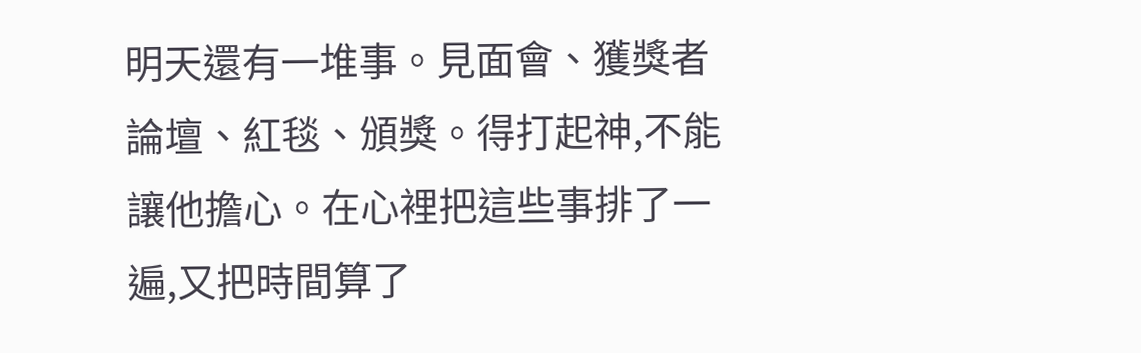明天還有一堆事。見面會、獲獎者論壇、紅毯、頒獎。得打起神,不能讓他擔心。在心裡把這些事排了一遍,又把時間算了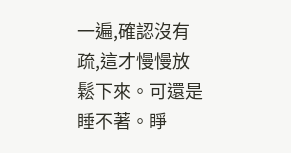一遍,確認沒有疏,這才慢慢放鬆下來。可還是睡不著。睜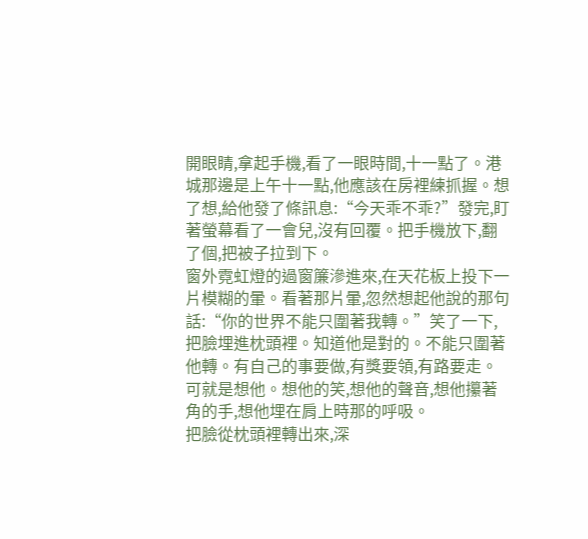開眼睛,拿起手機,看了一眼時間,十一點了。港城那邊是上午十一點,他應該在房裡練抓握。想了想,給他發了條訊息:“今天乖不乖?”發完,盯著螢幕看了一會兒,沒有回覆。把手機放下,翻了個,把被子拉到下。
窗外霓虹燈的過窗簾滲進來,在天花板上投下一片模糊的暈。看著那片暈,忽然想起他說的那句話:“你的世界不能只圍著我轉。”笑了一下,把臉埋進枕頭裡。知道他是對的。不能只圍著他轉。有自己的事要做,有獎要領,有路要走。可就是想他。想他的笑,想他的聲音,想他攥著角的手,想他埋在肩上時那的呼吸。
把臉從枕頭裡轉出來,深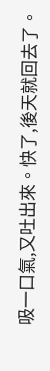吸一口氣,又吐出來。快了,後天就回去了。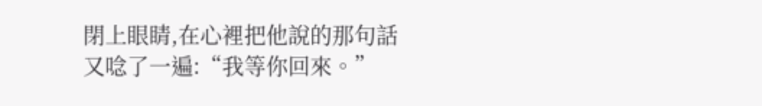閉上眼睛,在心裡把他說的那句話又唸了一遍:“我等你回來。”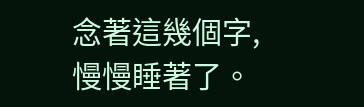念著這幾個字,慢慢睡著了。